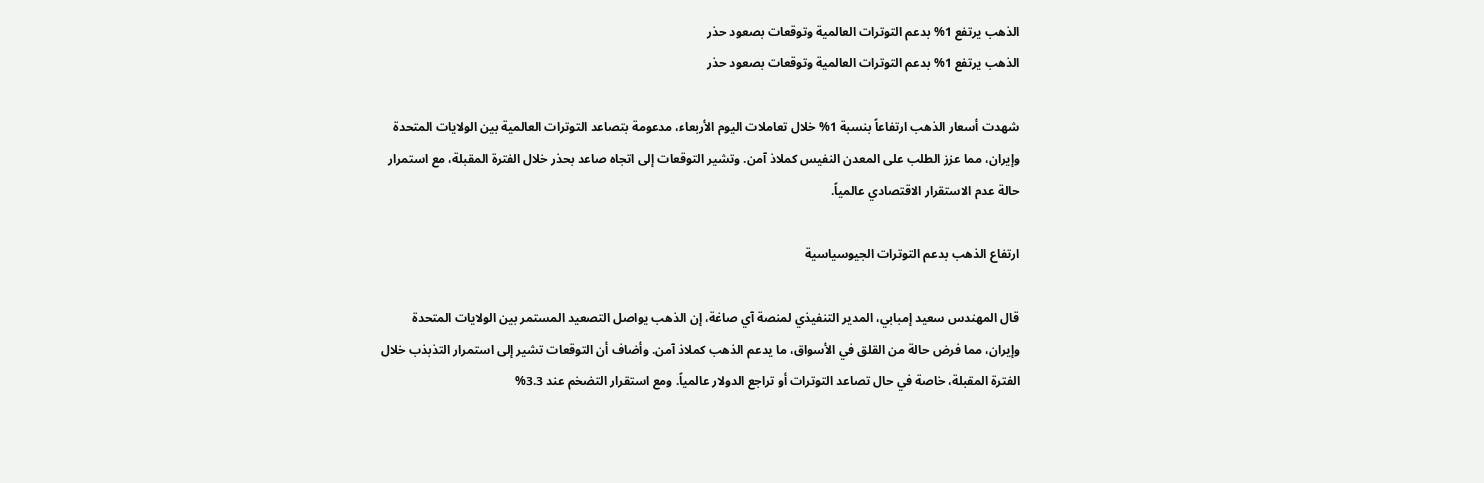الذهب يرتفع 1% بدعم التوترات العالمية وتوقعات بصعود حذر
الذهب يرتفع 1% بدعم التوترات العالمية وتوقعات بصعود حذر

شهدت أسعار الذهب ارتفاعاً بنسبة 1% خلال تعاملات اليوم الأربعاء، مدعومة بتصاعد التوترات العالمية بين الولايات المتحدة وإيران، مما عزز الطلب على المعدن النفيس كملاذ آمن. وتشير التوقعات إلى اتجاه صاعد بحذر خلال الفترة المقبلة، مع استمرار حالة عدم الاستقرار الاقتصادي عالمياً.

ارتفاع الذهب بدعم التوترات الجيوسياسية

قال المهندس سعيد إمبابي، المدير التنفيذي لمنصة آي صاغة، إن الذهب يواصل التصعيد المستمر بين الولايات المتحدة وإيران، مما فرض حالة من القلق في الأسواق، ما يدعم الذهب كملاذ آمن. وأضاف أن التوقعات تشير إلى استمرار التذبذب خلال الفترة المقبلة، خاصة في حال تصاعد التوترات أو تراجع الدولار عالمياً. ومع استقرار التضخم عند 3.3%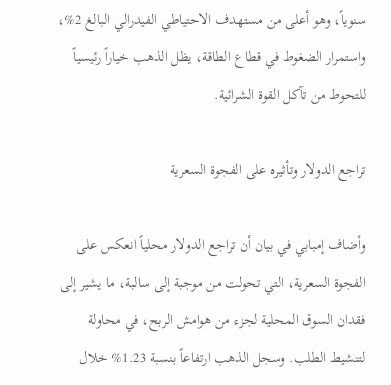سنوياً، وهو أعلى من مستهدف الاحتياطي الفيدرالي البالغ 2%، واستمرار الضغوط في قطاع الطاقة، يظل الذهب خياراً رئيسياً للتحوط من تآكل القوة الشرائية.

تراجع الدولار وتأثيره على الفجوة السعرية

وأضاف إمبابي في بيان أن تراجع الدولار محلياً انعكس على الفجوة السعرية، التي تحولت من موجبة إلى سالبة، ما يشير إلى فقدان السوق المحلية لجزء من هوامش الربح، في محاولة لتنشيط الطلب. وسجل الذهب ارتفاعاً بنسبة 1.23% خلال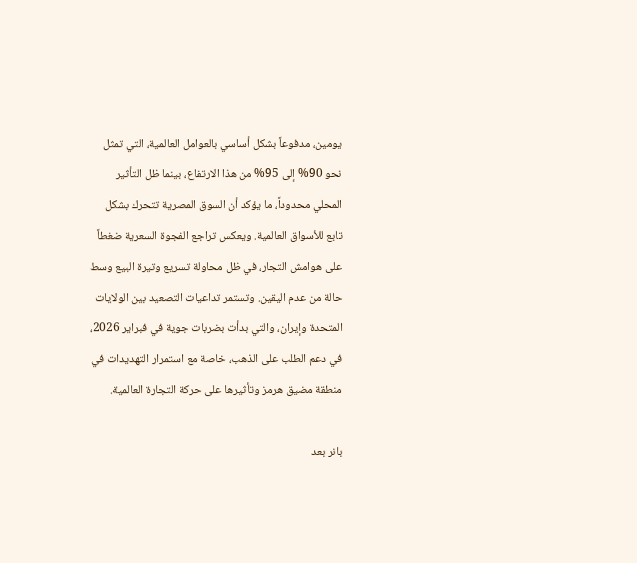يومين، مدفوعاً بشكل أساسي بالعوامل العالمية، التي تمثل نحو 90% إلى 95% من هذا الارتفاع، بينما ظل التأثير المحلي محدوداً، ما يؤكد أن السوق المصرية تتحرك بشكل تابع للأسواق العالمية. ويعكس تراجع الفجوة السعرية ضغطاً على هوامش التجار، في ظل محاولة تسريع وتيرة البيع وسط حالة من عدم اليقين. وتستمر تداعيات التصعيد بين الولايات المتحدة وإيران، والتي بدأت بضربات جوية في فبراير 2026، في دعم الطلب على الذهب، خاصة مع استمرار التهديدات في منطقة مضيق هرمز وتأثيرها على حركة التجارة العالمية.

بانر بعد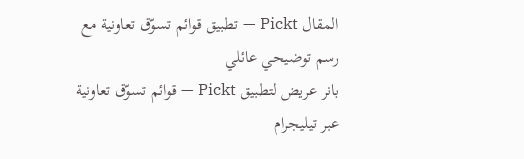المقال Pickt — تطبيق قوائم تسوّق تعاونية مع رسم توضيحي عائلي
بانر عريض لتطبيق Pickt — قوائم تسوّق تعاونية عبر تيليجرام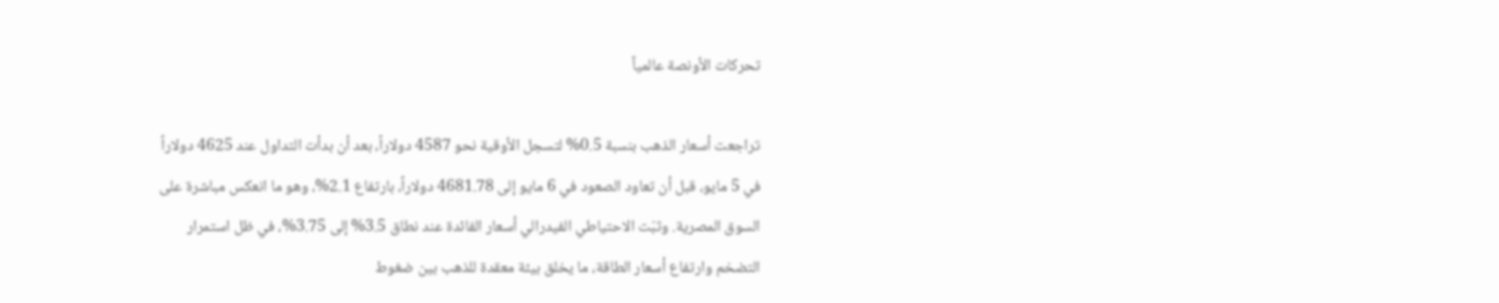تحركات الأونصة عالمياً

تراجعت أسعار الذهب بنسبة 0.5% لتسجل الأوقية نحو 4587 دولاراً، بعد أن بدأت التداول عند 4625 دولاراً في 5 مايو، قبل أن تعاود الصعود في 6 مايو إلى 4681.78 دولاراً، بارتفاع 2.1%، وهو ما انعكس مباشرة على السوق المصرية. وثبّت الاحتياطي الفيدرالي أسعار الفائدة عند نطاق 3.5% إلى 3.75%، في ظل استمرار التضخم وارتفاع أسعار الطاقة، ما يخلق بيئة معقدة للذهب بين ضغوط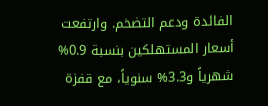الفائدة ودعم التضخم. وارتفعت أسعار المستهلكين بنسبة 0.9% شهرياً و3.3% سنوياً، مع قفزة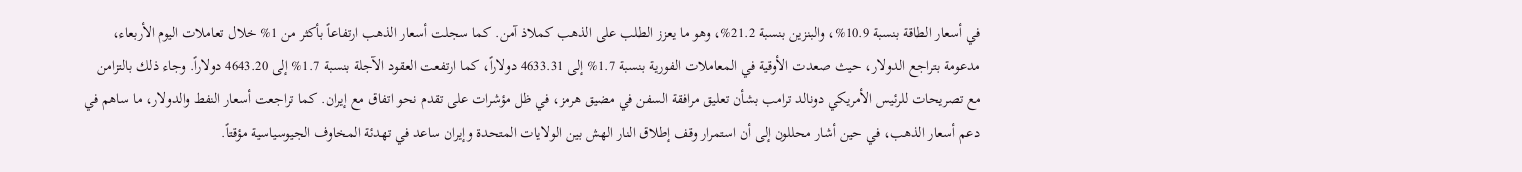في أسعار الطاقة بنسبة 10.9%، والبنزين بنسبة 21.2%، وهو ما يعزز الطلب على الذهب كملاذ آمن. كما سجلت أسعار الذهب ارتفاعاً بأكثر من 1% خلال تعاملات اليوم الأربعاء، مدعومة بتراجع الدولار، حيث صعدت الأوقية في المعاملات الفورية بنسبة 1.7% إلى 4633.31 دولاراً، كما ارتفعت العقود الآجلة بنسبة 1.7% إلى 4643.20 دولاراً. وجاء ذلك بالتزامن مع تصريحات للرئيس الأمريكي دونالد ترامب بشأن تعليق مرافقة السفن في مضيق هرمز، في ظل مؤشرات على تقدم نحو اتفاق مع إيران. كما تراجعت أسعار النفط والدولار، ما ساهم في دعم أسعار الذهب، في حين أشار محللون إلى أن استمرار وقف إطلاق النار الهش بين الولايات المتحدة وإيران ساعد في تهدئة المخاوف الجيوسياسية مؤقتاً.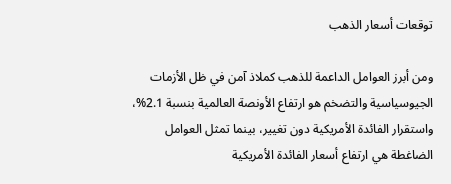توقعات أسعار الذهب

ومن أبرز العوامل الداعمة للذهب كملاذ آمن في ظل الأزمات الجيوسياسية والتضخم هو ارتفاع الأونصة العالمية بنسبة 2.1%، واستقرار الفائدة الأمريكية دون تغيير، بينما تمثل العوامل الضاغطة هي ارتفاع أسعار الفائدة الأمريكية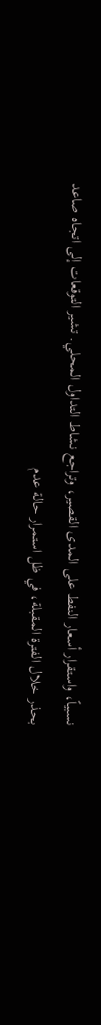نسبياً، واستقرار أسعار النفط على المدى القصير، وتراجع نشاط التداول المحلي. تشير التوقعات إلى اتجاه صاعد بحذر خلال الفترة المقبلة، في ظل استمرار حالة عدم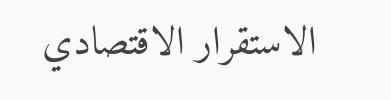الاستقرار الاقتصادي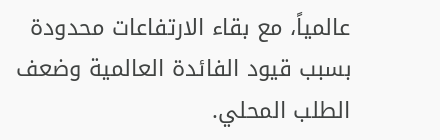عالمياً، مع بقاء الارتفاعات محدودة بسبب قيود الفائدة العالمية وضعف الطلب المحلي.